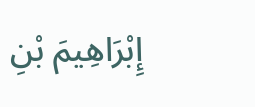إِبْرَاهِيمَ بْنِ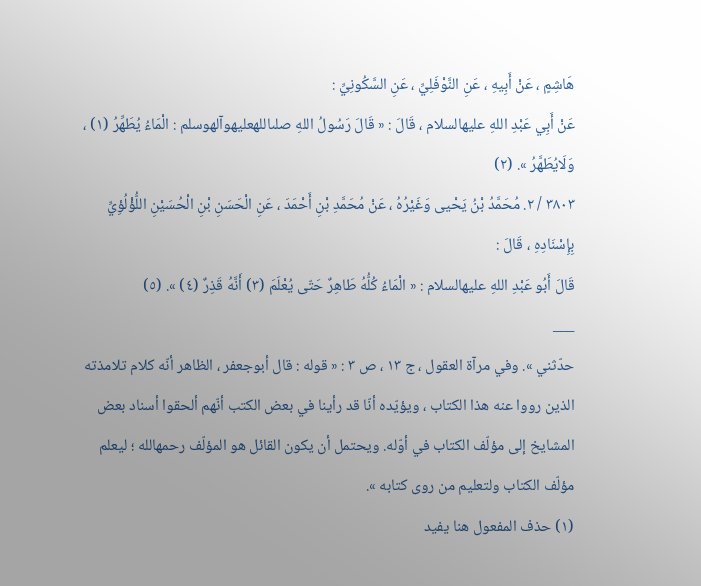هَاشِمٍ ، عَنْ أَبِيهِ ، عَنِ النَّوْفَلِيِّ ، عَنِ السَّكُونِيِّ :
عَنْ أَبِي عَبْدِ اللهِ عليهالسلام ، قَالَ : « قَالَ رَسُولُ اللهِ صلىاللهعليهوآلهوسلم : الْمَاءُ يُطَهِّرُ (١) ، وَلَايُطَهَّرُ ». (٢)
٣٨٠٣ / ٢. مُحَمَّدُ بْنُ يَحْيى وَغَيْرُهُ ، عَنْ مُحَمَّدِ بْنِ أَحْمَدَ ، عَنِ الْحَسَنِ بْنِ الْحُسَيْنِ اللُّؤْلُؤِيِّ بِإِسْنَادِهِ ، قَالَ :
قَالَ أَبُو عَبْدِ اللهِ عليهالسلام : « الْمَاءُ كُلُّهُ طَاهِرٌ حَتّى يُعْلَمَ (٣) أَنَّهُ قَذِرٌ (٤) ». (٥)
___
حدّثني ». وفي مرآة العقول ، ج ١٣ ، ص ٣ : « قوله : قال أبوجعفر ، الظاهر أنّه كلام تلامذته الذين رووا عنه هذا الكتاب ، ويؤيّده أنّا قد رأينا في بعض الكتب أنّهم ألحقوا أسناد بعض المشايخ إلى مؤلّف الكتاب في أوّله. ويحتمل أن يكون القائل هو المؤلّف رحمهالله ؛ ليعلم مؤلّف الكتاب ولتعليم من روى كتابه ».
(١) حذف المفعول هنا يفيد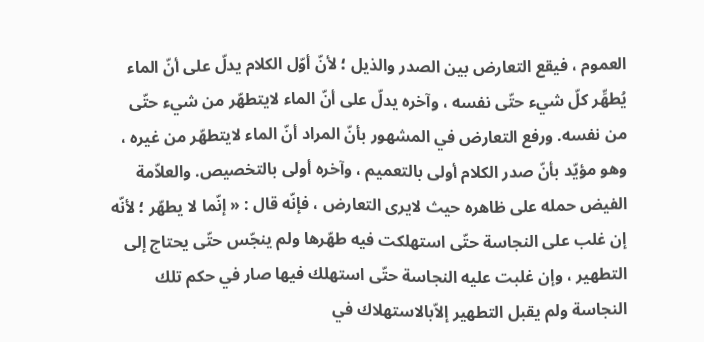العموم ، فيقع التعارض بين الصدر والذيل ؛ لأنّ أوّل الكلام يدلّ على أنّ الماء يُطهِّر كلّ شيء حتّى نفسه ، وآخره يدلّ على أنّ الماء لايتطهّر من شيء حتّى من نفسه. ورفع التعارض في المشهور بأنّ المراد أنّ الماء لايتطهّر من غيره ، وهو مؤيّد بأنّ صدر الكلام أولى بالتعميم ، وآخره أولى بالتخصيص. والعلاّمة الفيض حمله على ظاهره حيث لايرى التعارض ، فإنّه قال : « إنّما لا يطهّر ؛ لأنّه إن غلب على النجاسة حتّى استهلكت فيه طهّرها ولم ينجّس حتّى يحتاج إلى التطهير ، وإن غلبت عليه النجاسة حتّى استهلك فيها صار في حكم تلك النجاسة ولم يقبل التطهير إلاّبالاستهلاك في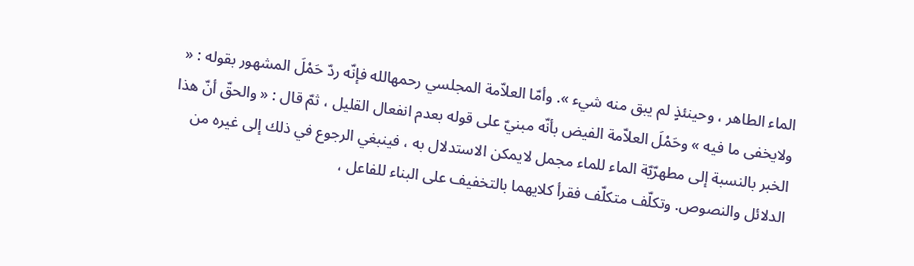الماء الطاهر ، وحينئذٍ لم يبق منه شيء ». وأمّا العلاّمة المجلسي رحمهالله فإنّه ردّ حَمْلَ المشهور بقوله : « ولايخفى ما فيه » وحَمْلَ العلاّمة الفيض بأنّه مبنيّ على قوله بعدم انفعال القليل ، ثمّ قال : « والحقّ أنّ هذا الخبر بالنسبة إلى مطهرّيّة الماء للماء مجمل لايمكن الاستدلال به ، فينبغي الرجوع في ذلك إلى غيره من الدلائل والنصوص. وتكلّف متكلّف فقرأ كلايهما بالتخفيف على البناء للفاعل ،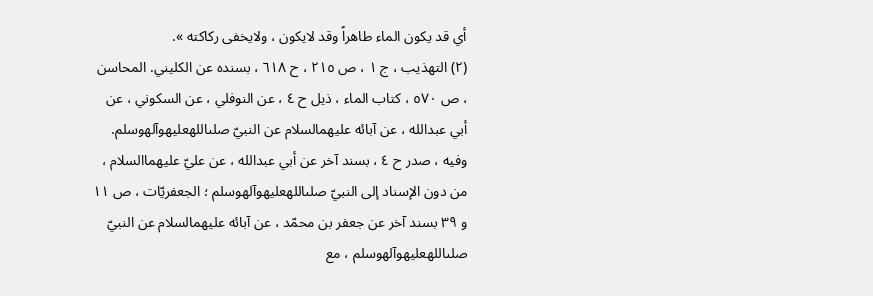أي قد يكون الماء طاهراً وقد لايكون ، ولايخفى ركاكته ».
(٢) التهذيب ، ج ١ ، ص ٢١٥ ، ح ٦١٨ ، بسنده عن الكليني. المحاسن ، ص ٥٧٠ ، كتاب الماء ، ذيل ح ٤ ، عن النوفلي ، عن السكوني ، عن أبي عبدالله ، عن آبائه عليهمالسلام عن النبيّ صلىاللهعليهوآلهوسلم. وفيه ، صدر ح ٤ ، بسند آخر عن أبي عبدالله ، عن عليّ عليهماالسلام ، من دون الإسناد إلى النبيّ صلىاللهعليهوآلهوسلم ؛ الجعفريّات ، ص ١١ و ٣٩ بسند آخر عن جعفر بن محمّد ، عن آبائه عليهمالسلام عن النبيّ صلىاللهعليهوآلهوسلم ، مع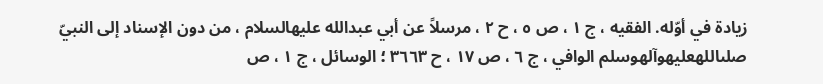زيادة في أوّله. الفقيه ، ج ١ ، ص ٥ ، ح ٢ ، مرسلاً عن أبي عبدالله عليهالسلام ، من دون الإسناد إلى النبيّ صلىاللهعليهوآلهوسلم الوافي ، ج ٦ ، ص ١٧ ، ح ٣٦٦٣ ؛ الوسائل ، ج ١ ، ص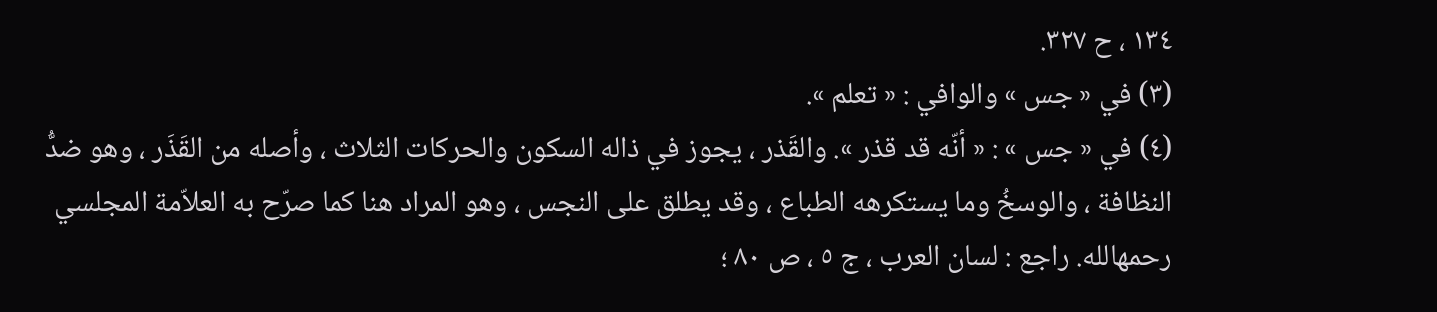١٣٤ ، ح ٣٢٧.
(٣) في « جس » والوافي : « تعلم ».
(٤) في « جس » : « أنّه قد قذر ». والقَذر ، يجوز في ذاله السكون والحركات الثلاث ، وأصله من القَذَر ، وهو ضدُّ النظافة ، والوسخُ وما يستكرهه الطباع ، وقد يطلق على النجس ، وهو المراد هنا كما صرّح به العلاّمة المجلسي رحمهالله. راجع : لسان العرب ، ج ٥ ، ص ٨٠ ؛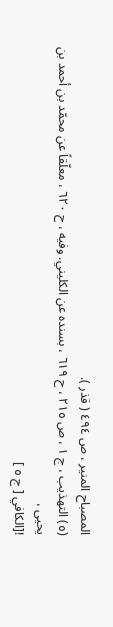المصباح المنير ، ص ٤٩٤ ( قذر ).
(٥) التهذيب ، ج ١ ، ص ٢١٥ ، ح ٦١٩ ، بسنده عن الكليني. وفيه ، ح ٦٢٠ ، معلّقاً عن محمّد بن أحمد بن يحيى ،
![الكافي [ ج ٥ ]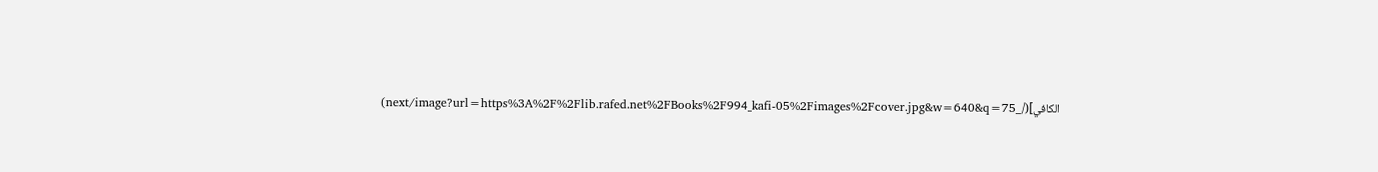الكافي](/_next/image?url=https%3A%2F%2Flib.rafed.net%2FBooks%2F994_kafi-05%2Fimages%2Fcover.jpg&w=640&q=75)